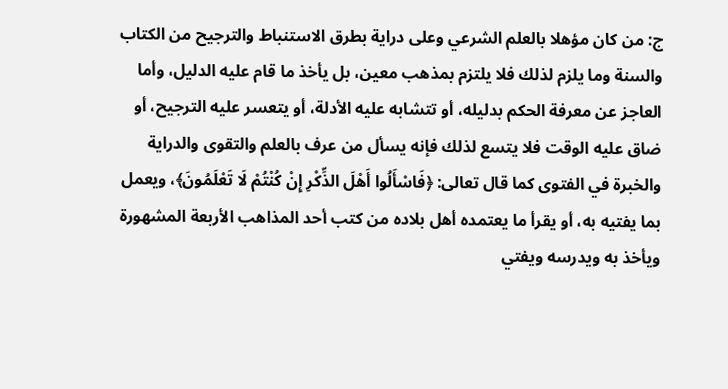ج: من كان مؤهلا بالعلم الشرعي وعلى دراية بطرق الاستنباط والترجيح من الكتاب والسنة وما يلزم لذلك فلا يلتزم بمذهب معين، بل يأخذ ما قام عليه الدليل، وأما العاجز عن معرفة الحكم بدليله، أو تتشابه عليه الأدلة، أو يتعسر عليه الترجيح، أو ضاق عليه الوقت فلا يتسع لذلك فإنه يسأل من عرف بالعلم والتقوى والدراية والخبرة في الفتوى كما قال تعالى: ﴿فَاسْأَلُوا أَهْلَ الذِّكْرِ إِنْ كُنْتُمْ لَا تَعْلَمُونَ﴾، ويعمل بما يفتيه به، أو يقرأ ما يعتمده أهل بلاده من كتب أحد المذاهب الأربعة المشهورة ويأخذ به ويدرسه ويفتي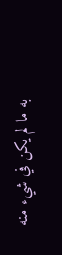به ما لم يكن في شيء منه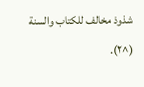شذوذ مخالف للكتاب والسنة (^٢).